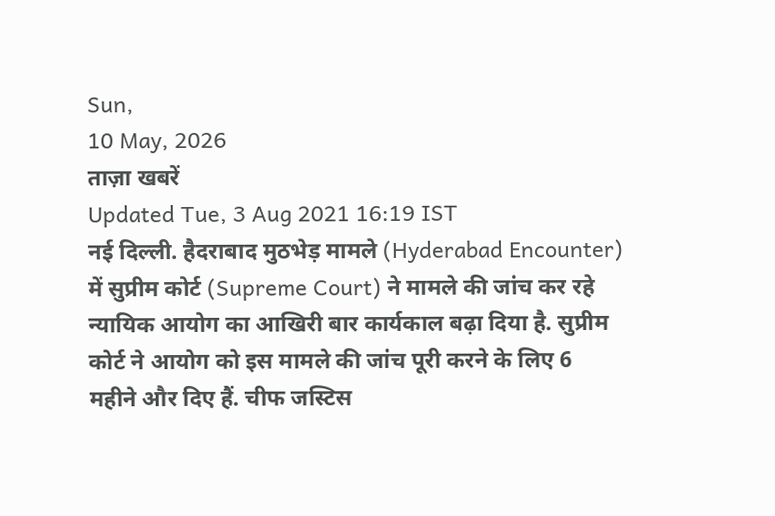Sun,
10 May, 2026
ताज़ा खबरें
Updated Tue, 3 Aug 2021 16:19 IST
नई दिल्ली. हैदराबाद मुठभेड़ मामले (Hyderabad Encounter) में सुप्रीम कोर्ट (Supreme Court) ने मामले की जांच कर रहे न्यायिक आयोग का आखिरी बार कार्यकाल बढ़ा दिया है. सुप्रीम कोर्ट ने आयोग को इस मामले की जांच पूरी करने के लिए 6 महीने और दिए हैं. चीफ जस्टिस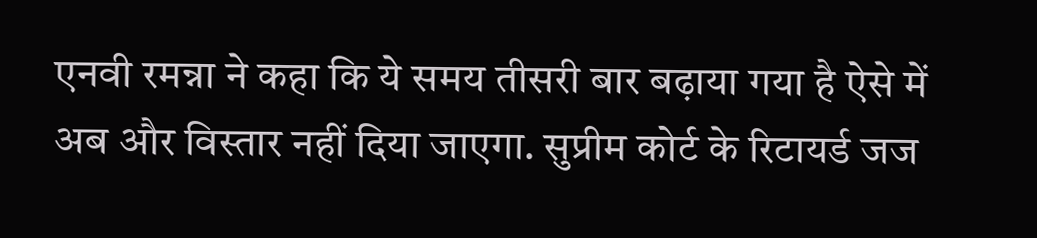एनवी रमन्ना ने कहा कि ये समय तीसरी बार बढ़ाया गया है ऐसे में अब और विस्तार नहीं दिया जाएगा. सुप्रीम कोर्ट के रिटायर्ड जज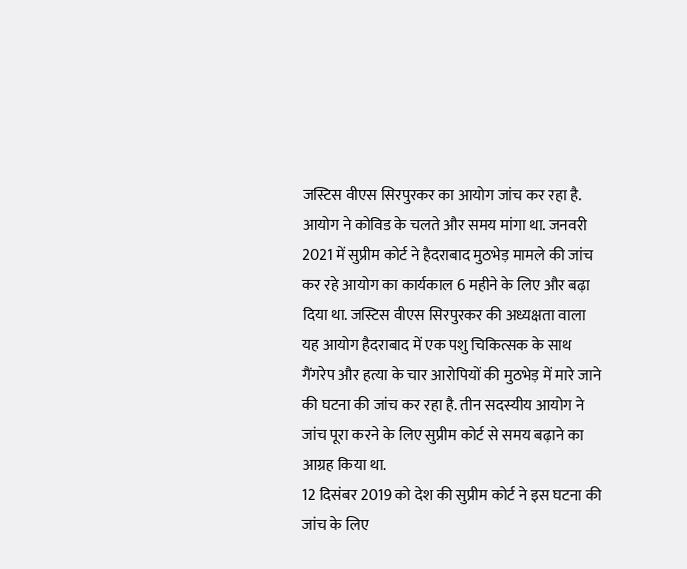जस्टिस वीएस सिरपुरकर का आयोग जांच कर रहा है. आयोग ने कोविड के चलते और समय मांगा था. जनवरी 2021 में सुप्रीम कोर्ट ने हैदराबाद मुठभेड़ मामले की जांच कर रहे आयोग का कार्यकाल 6 महीने के लिए और बढ़ा दिया था. जस्टिस वीएस सिरपुरकर की अध्यक्षता वाला यह आयोग हैदराबाद में एक पशु चिकित्सक के साथ गैंगरेप और हत्या के चार आरोपियों की मुठभेड़ में मारे जाने की घटना की जांच कर रहा है. तीन सदस्यीय आयोग ने जांच पूरा करने के लिए सुप्रीम कोर्ट से समय बढ़ाने का आग्रह किया था.
12 दिसंबर 2019 को देश की सुप्रीम कोर्ट ने इस घटना की जांच के लिए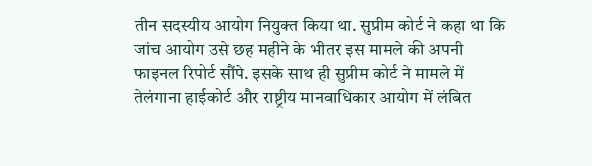तीन सदस्यीय आयोग नियुक्त किया था. सुप्रीम कोर्ट ने कहा था कि जांच आयोग उसे छह महीने के भीतर इस मामले की अपनी फाइनल रिपोर्ट सौंपे. इसके साथ ही सुप्रीम कोर्ट ने मामले में तेलंगाना हाईकोर्ट और राष्ट्रीय मानवाधिकार आयोग में लंबित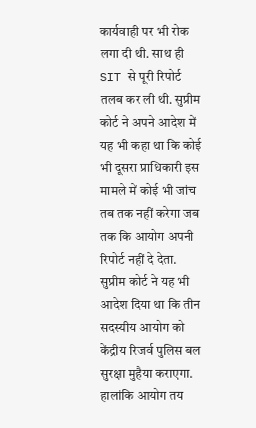कार्यवाही पर भी रोक लगा दी थी. साथ ही SIT से पूरी रिपोर्ट तलब कर ली थी. सुप्रीम कोर्ट ने अपने आदेश में यह भी कहा था कि कोई भी दूसरा प्राधिकारी इस मामले में कोई भी जांच तब तक नहीं करेगा जब तक कि आयोग अपनी रिपोर्ट नहीं दे देता.
सुप्रीम कोर्ट ने यह भी आदेश दिया था कि तीन सदस्यीय आयोग को केंद्रीय रिजर्व पुलिस बल सुरक्षा मुहैया कराएगा. हालांकि आयोग तय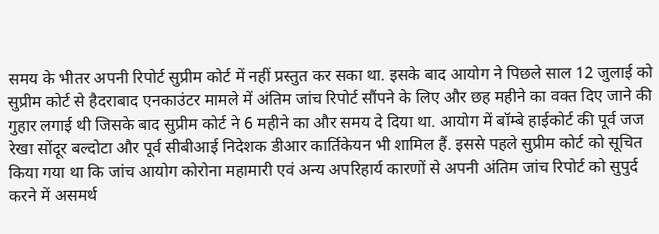समय के भीतर अपनी रिपोर्ट सुप्रीम कोर्ट में नहीं प्रस्तुत कर सका था. इसके बाद आयोग ने पिछले साल 12 जुलाई को सुप्रीम कोर्ट से हैदराबाद एनकाउंटर मामले में अंतिम जांच रिपोर्ट सौंपने के लिए और छह महीने का वक्त दिए जाने की गुहार लगाई थी जिसके बाद सुप्रीम कोर्ट ने 6 महीने का और समय दे दिया था. आयोग में बॉम्बे हाईकोर्ट की पूर्व जज रेखा सोंदूर बल्दोटा और पूर्व सीबीआई निदेशक डीआर कार्तिकेयन भी शामिल हैं. इससे पहले सुप्रीम कोर्ट को सूचित किया गया था कि जांच आयोग कोरोना महामारी एवं अन्य अपरिहार्य कारणों से अपनी अंतिम जांच रिपोर्ट को सुपुर्द करने में असमर्थ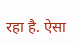रहा है. ऐसा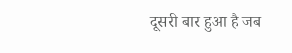दूसरी बार हुआ है जब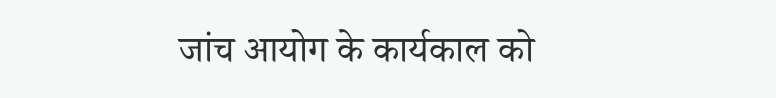जांच आयोग के कार्यकाल को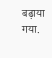बढ़ाया गया.